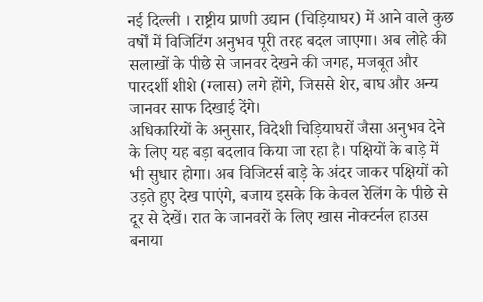नई दिल्ली । राष्ट्रीय प्राणी उद्यान (चिड़ियाघर) में आने वाले कुछ वर्षों में विजिटिंग अनुभव पूरी तरह बदल जाएगा। अब लोहे की सलाखों के पीछे से जानवर देखने की जगह, मजबूत और पारदर्शी शीशे (ग्लास) लगे होंगे, जिससे शेर, बाघ और अन्य जानवर साफ दिखाई देंगे।
अधिकारियों के अनुसार, विदेशी चिड़ियाघरों जैसा अनुभव देने के लिए यह बड़ा बदलाव किया जा रहा है। पक्षियों के बाड़े में भी सुधार होगा। अब विजिटर्स बाड़े के अंदर जाकर पक्षियों को उड़ते हुए देख पाएंगे, बजाय इसके कि केवल रेलिंग के पीछे से दूर से देखें। रात के जानवरों के लिए खास नोक्टर्नल हाउस बनाया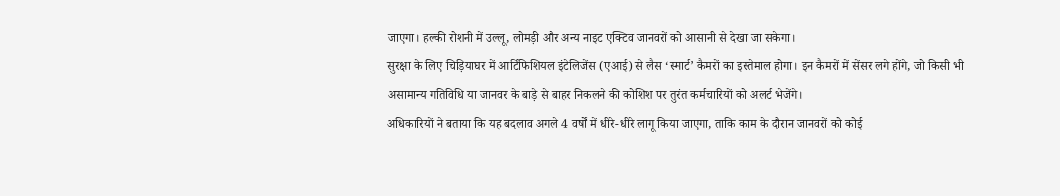जाएगा। हल्की रोशनी में उल्लू, लोमड़ी और अन्य नाइट एक्टिव जानवरों को आसानी से देखा जा सकेगा।
सुरक्षा के लिए चिड़ियाघर में आर्टिफिशियल इंटेलिजेंस (एआई) से लैस ‘स्मार्ट’ कैमरों का इस्तेमाल होगा। इन कैमरों में सेंसर लगे होंगे, जो किसी भी असामान्य गतिविधि या जानवर के बाड़े से बाहर निकलने की कोशिश पर तुरंत कर्मचारियों को अलर्ट भेजेंगे।
अधिकारियों ने बताया कि यह बदलाव अगले 4 वर्षों में धीरे-धीरे लागू किया जाएगा, ताकि काम के दौरान जानवरों को कोई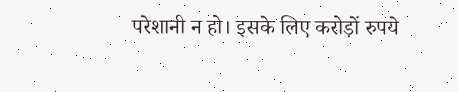परेशानी न हो। इसके लिए करोड़ों रुपये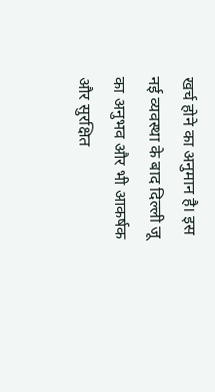खर्च होने का अनुमान है। इस नई व्यवस्था के बाद दिल्ली जू का अनुभव और भी आकर्षक और सुरक्षित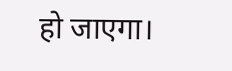हो जाएगा।